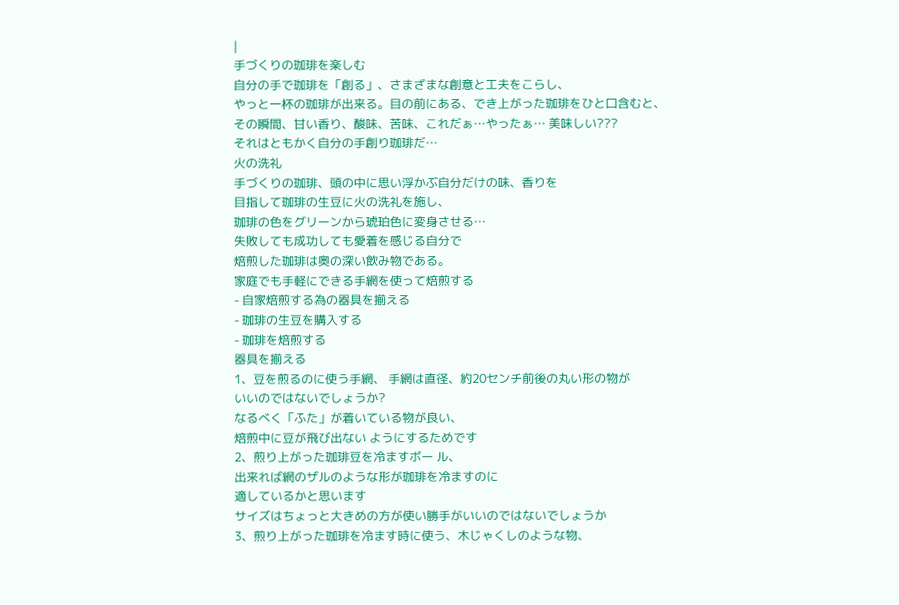|
手づくりの珈琲を楽しむ
自分の手で珈琲を「創る」、さまざまな創意と工夫をこらし、
やっと一杯の珈琲が出来る。目の前にある、でき上がった珈琲をひと口含むと、
その瞬間、甘い香り、酸味、苦味、これだぁ…やったぁ… 美味しい???
それはともかく自分の手創り珈琲だ…
火の洗礼
手づくりの珈琲、頭の中に思い浮かぶ自分だけの味、香りを
目指して珈琲の生豆に火の洗礼を施し、
珈琲の色をグリーンから琥珀色に変身させる…
失敗しても成功しても愛着を感じる自分で
焙煎した珈琲は奥の深い飲み物である。
家庭でも手軽にできる手網を使って焙煎する
- 自家焙煎する為の器具を揃える
- 珈琲の生豆を購入する
- 珈琲を焙煎する
器具を揃える
1、豆を煎るのに使う手網、 手網は直径、約20センチ前後の丸い形の物が
いいのではないでしょうか?
なるべく「ふた」が着いている物が良い、
焙煎中に豆が飛び出ない ようにするためです
2、煎り上がった珈琲豆を冷ますボー ル、
出来れば網のザルのような形が珈琲を冷ますのに
適しているかと思います
サイズはちょっと大きめの方が使い勝手がいいのではないでしょうか
3、煎り上がった珈琲を冷ます時に使う、木じゃくしのような物、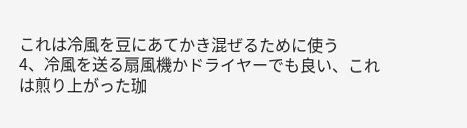これは冷風を豆にあてかき混ぜるために使う
4、冷風を送る扇風機かドライヤーでも良い、これは煎り上がった珈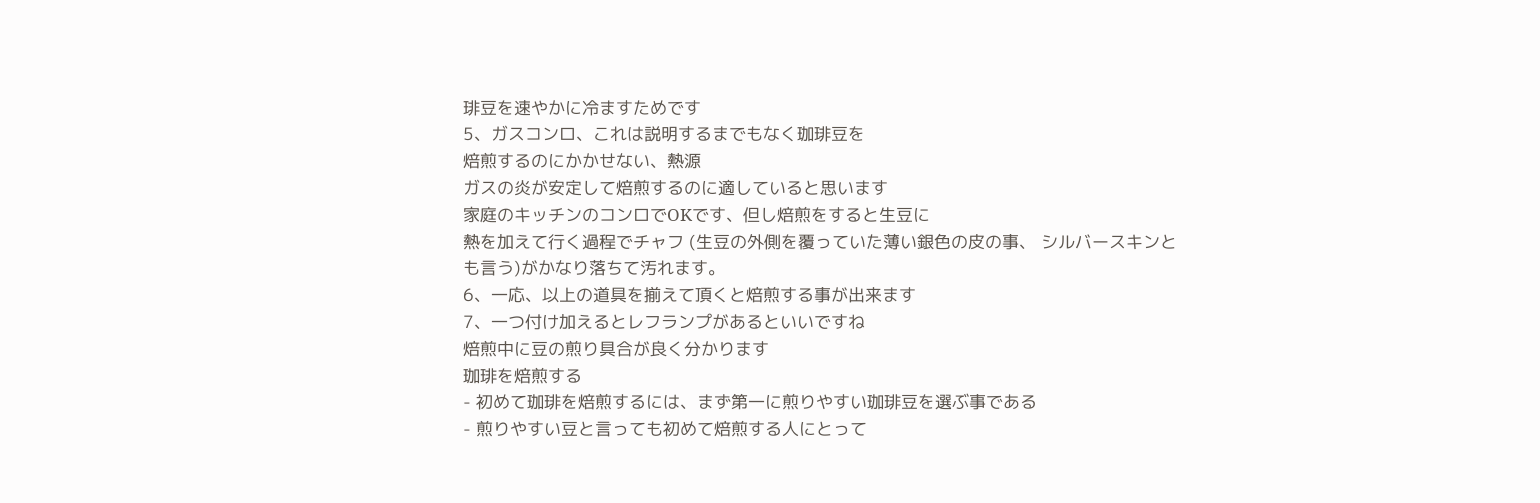琲豆を速やかに冷ますためです
5、ガスコンロ、これは説明するまでもなく珈琲豆を
焙煎するのにかかせない、熱源
ガスの炎が安定して焙煎するのに適していると思います
家庭のキッチンのコンロでOKです、但し焙煎をすると生豆に
熱を加えて行く過程でチャフ (生豆の外側を覆っていた薄い銀色の皮の事、 シルバースキンとも言う)がかなり落ちて汚れます。
6、一応、以上の道具を揃えて頂くと焙煎する事が出来ます
7、一つ付け加えるとレフランプがあるといいですね
焙煎中に豆の煎り具合が良く分かります
珈琲を焙煎する
- 初めて珈琲を焙煎するには、まず第一に煎りやすい珈琲豆を選ぶ事である
- 煎りやすい豆と言っても初めて焙煎する人にとって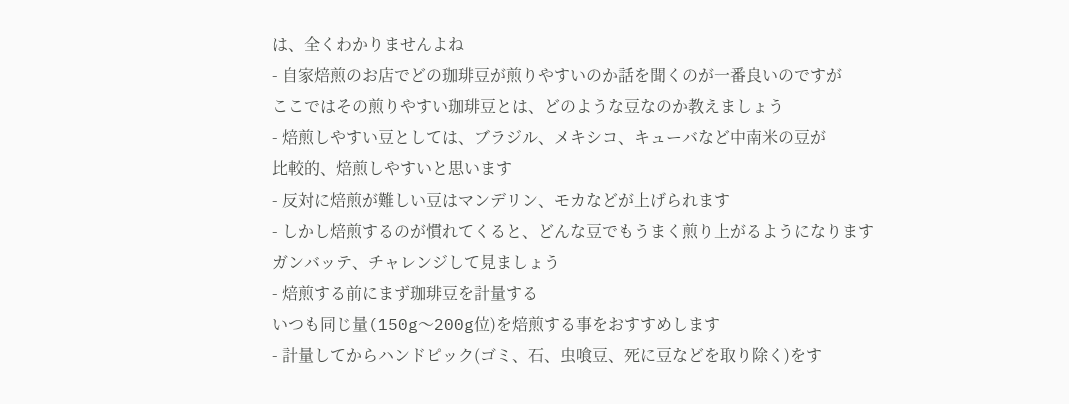は、全くわかりませんよね
- 自家焙煎のお店でどの珈琲豆が煎りやすいのか話を聞くのが一番良いのですが
ここではその煎りやすい珈琲豆とは、どのような豆なのか教えましょう
- 焙煎しやすい豆としては、ブラジル、メキシコ、キューバなど中南米の豆が
比較的、焙煎しやすいと思います
- 反対に焙煎が難しい豆はマンデリン、モカなどが上げられます
- しかし焙煎するのが慣れてくると、どんな豆でもうまく煎り上がるようになります
ガンバッテ、チャレンジして見ましょう
- 焙煎する前にまず珈琲豆を計量する
いつも同じ量(150g〜200g位)を焙煎する事をおすすめします
- 計量してからハンドピック(ゴミ、石、虫喰豆、死に豆などを取り除く)をす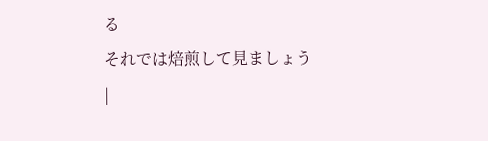る
それでは焙煎して見ましょう
|